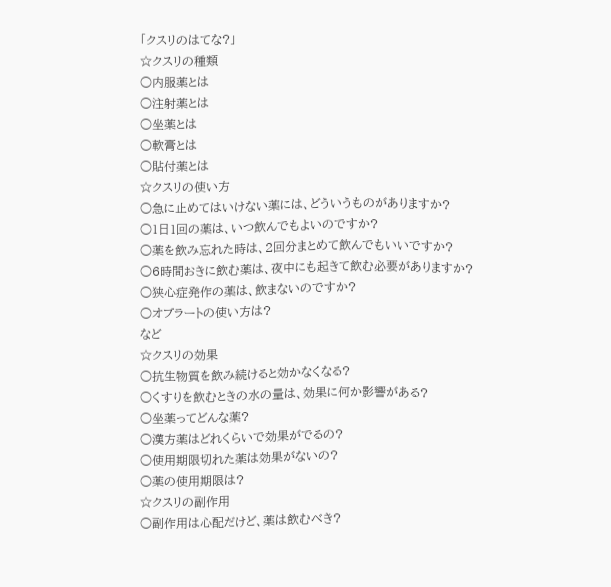「クスリのはてな?」
☆クスリの種類
○内服薬とは
○注射薬とは
○坐薬とは
○軟膏とは
○貼付薬とは
☆クスリの使い方
○急に止めてはいけない薬には、どういうものがありますか?
○1日1回の薬は、いつ飲んでもよいのですか?
○薬を飲み忘れた時は、2回分まとめて飲んでもいいですか?
○6時間おきに飲む薬は、夜中にも起きて飲む必要がありますか?
○狭心症発作の薬は、飲まないのですか?
○オブラートの使い方は?
など
☆クスリの効果
○抗生物質を飲み続けると効かなくなる?
○くすりを飲むときの水の量は、効果に何か影響がある?
○坐薬ってどんな薬?
○漢方薬はどれくらいで効果がでるの?
○使用期限切れた薬は効果がないの?
○薬の使用期限は?
☆クスリの副作用
○副作用は心配だけど、薬は飲むべき?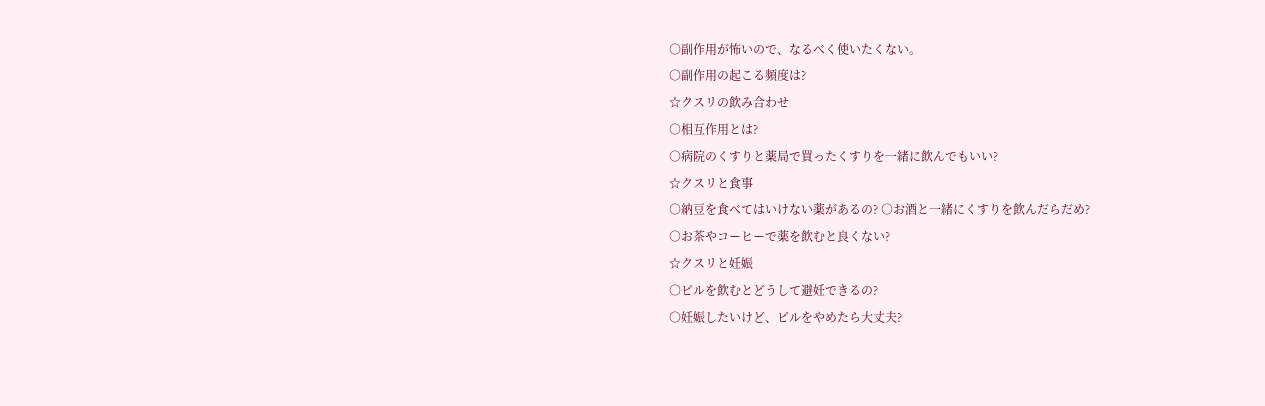○副作用が怖いので、なるべく使いたくない。
○副作用の起こる頻度は?
☆クスリの飲み合わせ
○相互作用とは?
○病院のくすりと薬局で買ったくすりを一緒に飲んでもいい?
☆クスリと食事
○納豆を食べてはいけない薬があるの? ○お酒と一緒にくすりを飲んだらだめ?
○お茶やコーヒーで薬を飲むと良くない?
☆クスリと妊娠
○ピルを飲むとどうして避妊できるの?
○妊娠したいけど、ピルをやめたら大丈夫?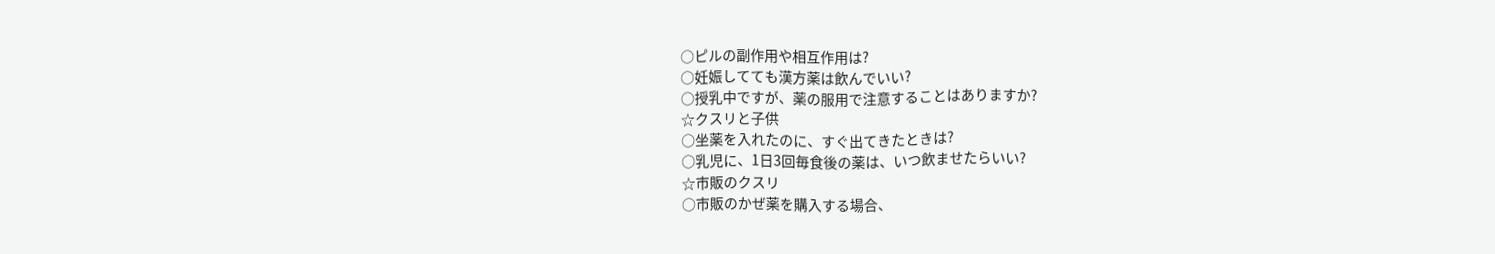○ピルの副作用や相互作用は?
○妊娠してても漢方薬は飲んでいい?
○授乳中ですが、薬の服用で注意することはありますか?
☆クスリと子供
○坐薬を入れたのに、すぐ出てきたときは?
○乳児に、1日3回毎食後の薬は、いつ飲ませたらいい?
☆市販のクスリ
○市販のかぜ薬を購入する場合、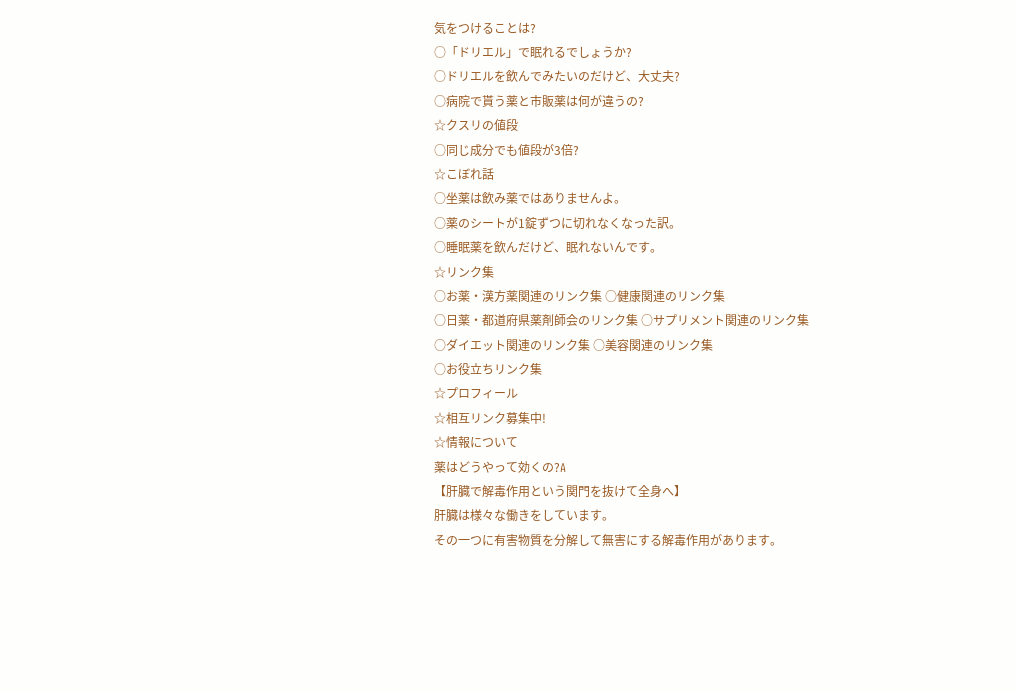気をつけることは?
○「ドリエル」で眠れるでしょうか?
○ドリエルを飲んでみたいのだけど、大丈夫?
○病院で貰う薬と市販薬は何が違うの?
☆クスリの値段
○同じ成分でも値段が3倍?
☆こぼれ話
○坐薬は飲み薬ではありませんよ。
○薬のシートが1錠ずつに切れなくなった訳。
○睡眠薬を飲んだけど、眠れないんです。
☆リンク集
○お薬・漢方薬関連のリンク集 ○健康関連のリンク集
○日薬・都道府県薬剤師会のリンク集 ○サプリメント関連のリンク集
○ダイエット関連のリンク集 ○美容関連のリンク集
○お役立ちリンク集
☆プロフィール
☆相互リンク募集中!
☆情報について
薬はどうやって効くの?A
【肝臓で解毒作用という関門を抜けて全身へ】
肝臓は様々な働きをしています。
その一つに有害物質を分解して無害にする解毒作用があります。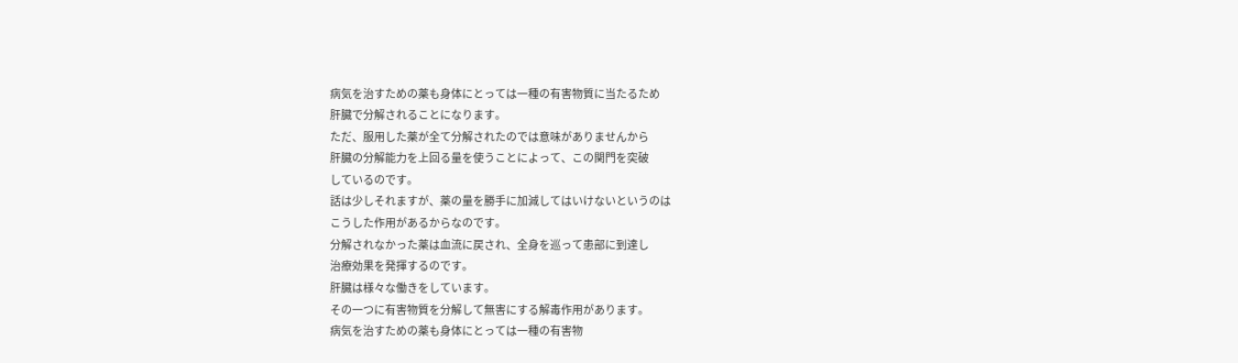病気を治すための薬も身体にとっては一種の有害物質に当たるため
肝臓で分解されることになります。
ただ、服用した薬が全て分解されたのでは意味がありませんから
肝臓の分解能力を上回る量を使うことによって、この関門を突破
しているのです。
話は少しそれますが、薬の量を勝手に加減してはいけないというのは
こうした作用があるからなのです。
分解されなかった薬は血流に戻され、全身を巡って患部に到達し
治療効果を発揮するのです。
肝臓は様々な働きをしています。
その一つに有害物質を分解して無害にする解毒作用があります。
病気を治すための薬も身体にとっては一種の有害物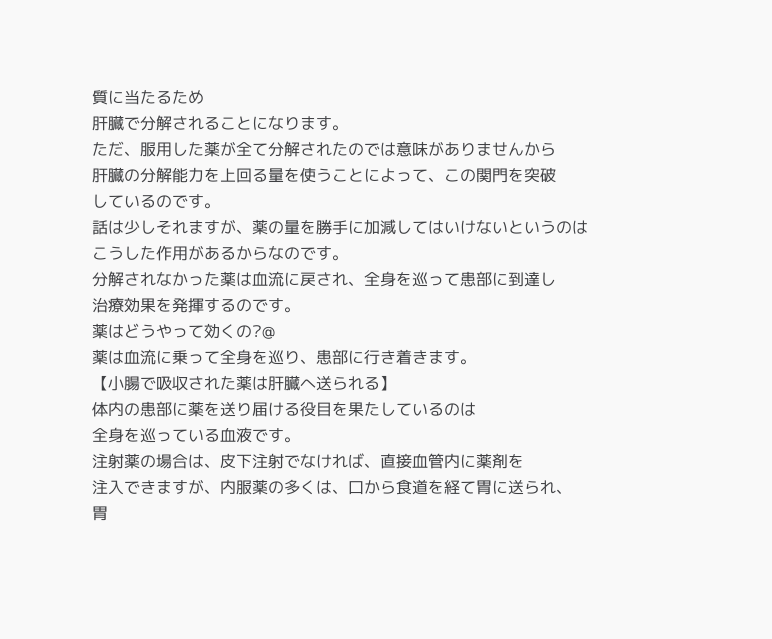質に当たるため
肝臓で分解されることになります。
ただ、服用した薬が全て分解されたのでは意味がありませんから
肝臓の分解能力を上回る量を使うことによって、この関門を突破
しているのです。
話は少しそれますが、薬の量を勝手に加減してはいけないというのは
こうした作用があるからなのです。
分解されなかった薬は血流に戻され、全身を巡って患部に到達し
治療効果を発揮するのです。
薬はどうやって効くの?@
薬は血流に乗って全身を巡り、患部に行き着きます。
【小腸で吸収された薬は肝臓へ送られる】
体内の患部に薬を送り届ける役目を果たしているのは
全身を巡っている血液です。
注射薬の場合は、皮下注射でなければ、直接血管内に薬剤を
注入できますが、内服薬の多くは、口から食道を経て胃に送られ、
胃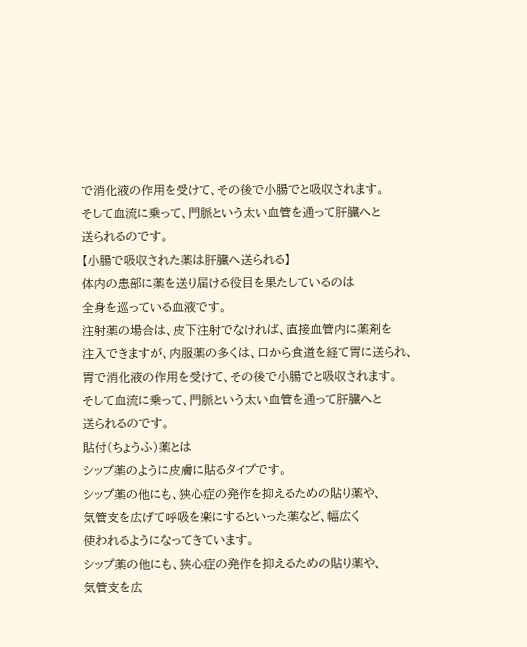で消化液の作用を受けて、その後で小腸でと吸収されます。
そして血流に乗って、門脈という太い血管を通って肝臓へと
送られるのです。
【小腸で吸収された薬は肝臓へ送られる】
体内の患部に薬を送り届ける役目を果たしているのは
全身を巡っている血液です。
注射薬の場合は、皮下注射でなければ、直接血管内に薬剤を
注入できますが、内服薬の多くは、口から食道を経て胃に送られ、
胃で消化液の作用を受けて、その後で小腸でと吸収されます。
そして血流に乗って、門脈という太い血管を通って肝臓へと
送られるのです。
貼付(ちょうふ)薬とは
シップ薬のように皮膚に貼るタイプです。
シップ薬の他にも、狭心症の発作を抑えるための貼り薬や、
気管支を広げて呼吸を楽にするといった薬など、幅広く
使われるようになってきています。
シップ薬の他にも、狭心症の発作を抑えるための貼り薬や、
気管支を広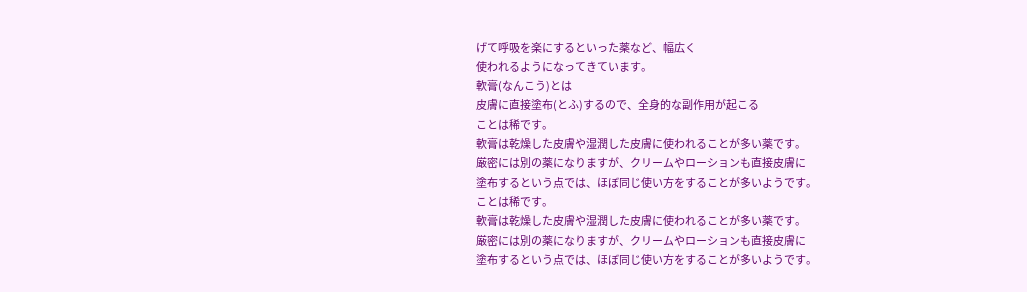げて呼吸を楽にするといった薬など、幅広く
使われるようになってきています。
軟膏(なんこう)とは
皮膚に直接塗布(とふ)するので、全身的な副作用が起こる
ことは稀です。
軟膏は乾燥した皮膚や湿潤した皮膚に使われることが多い薬です。
厳密には別の薬になりますが、クリームやローションも直接皮膚に
塗布するという点では、ほぼ同じ使い方をすることが多いようです。
ことは稀です。
軟膏は乾燥した皮膚や湿潤した皮膚に使われることが多い薬です。
厳密には別の薬になりますが、クリームやローションも直接皮膚に
塗布するという点では、ほぼ同じ使い方をすることが多いようです。